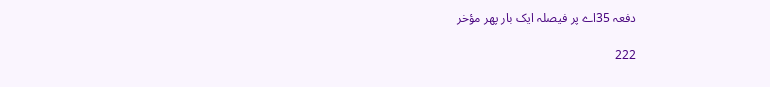دفعہ 35اے پر فیصلہ ایک بار پھر مؤخر

222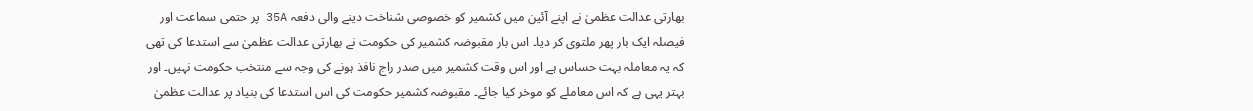بھارتی عدالت عظمیٰ نے اپنے آئین میں کشمیر کو خصوصی شناخت دینے والی دفعہ 35A پر حتمی سماعت اور فیصلہ ایک بار پھر ملتوی کر دیا۔ اس بار مقبوضہ کشمیر کی حکومت نے بھارتی عدالت عظمیٰ سے استدعا کی تھی کہ یہ معاملہ بہت حساس ہے اور اس وقت کشمیر میں صدر راج نافذ ہونے کی وجہ سے منتخب حکومت نہیں۔ اور بہتر یہی ہے کہ اس معاملے کو موخر کیا جائے۔ مقبوضہ کشمیر حکومت کی اس استدعا کی بنیاد پر عدالت عظمیٰ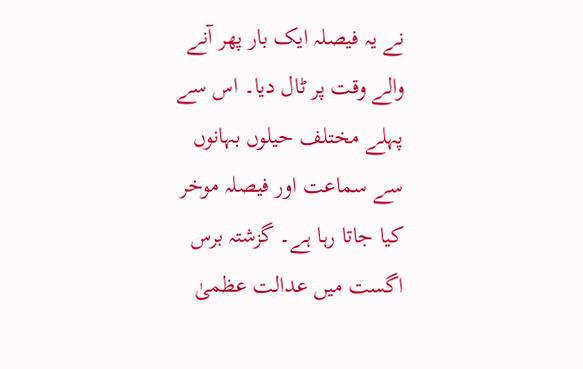نے یہ فیصلہ ایک بار پھر آنے والے وقت پر ٹال دیا۔ اس سے پہلے مختلف حیلوں بہانوں سے سماعت اور فیصلہ موخر کیا جاتا رہا ہے۔ گزشتہ برس اگست میں عدالت عظمیٰ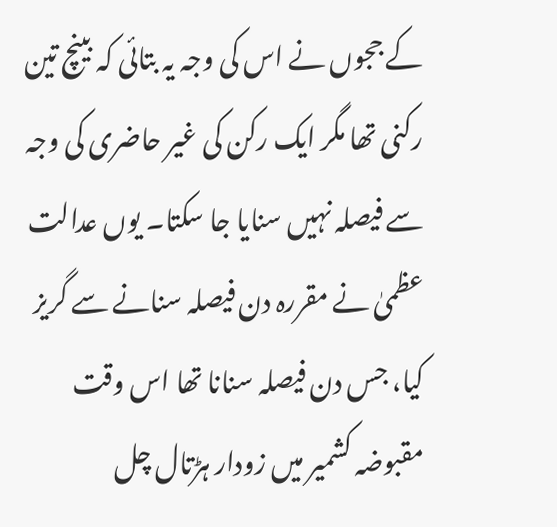کے ججوں نے اس کی وجہ یہ بتائی کہ بینچ تین رکنی تھا مگر ایک رکن کی غیر حاضری کی وجہ سے فیصلہ نہیں سنایا جا سکتا۔ یوں عدالت عظمیٰ نے مقررہ دن فیصلہ سنانے سے گریز کیا، جس دن فیصلہ سنانا تھا اس وقت مقبوضہ کشمیر میں زودار ہڑتال چل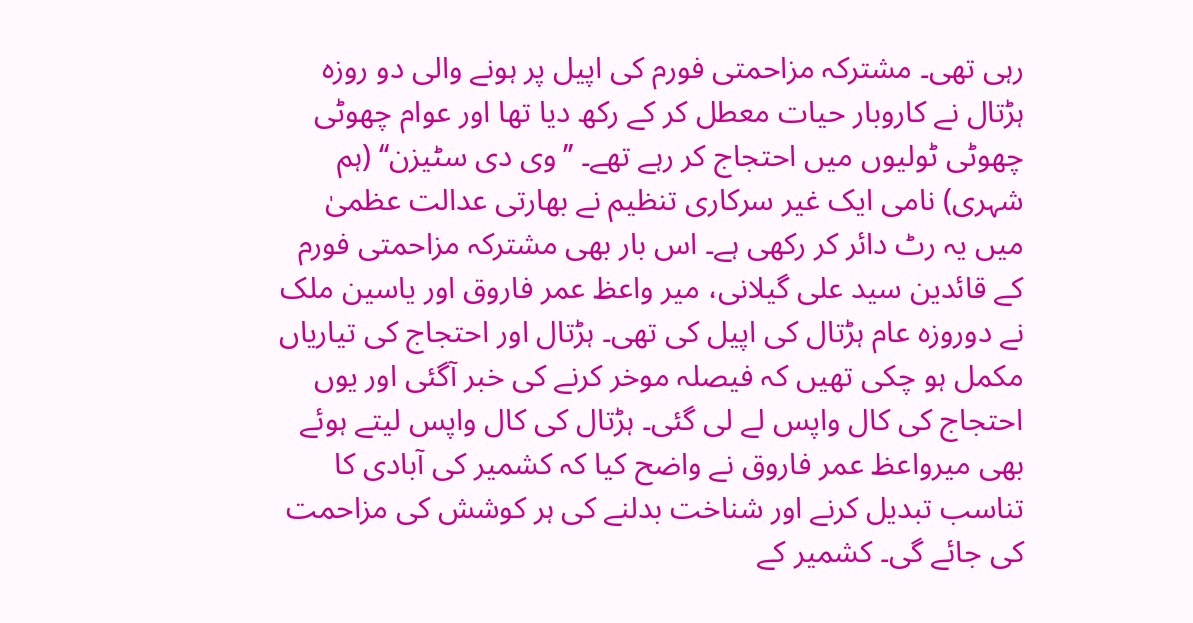رہی تھی۔ مشترکہ مزاحمتی فورم کی اپیل پر ہونے والی دو روزہ ہڑتال نے کاروبار حیات معطل کر کے رکھ دیا تھا اور عوام چھوٹی چھوٹی ٹولیوں میں احتجاج کر رہے تھے۔ ’’وی دی سٹیزن‘‘ (ہم شہری) نامی ایک غیر سرکاری تنظیم نے بھارتی عدالت عظمیٰ میں یہ رٹ دائر کر رکھی ہے۔ اس بار بھی مشترکہ مزاحمتی فورم کے قائدین سید علی گیلانی، میر واعظ عمر فاروق اور یاسین ملک نے دوروزہ عام ہڑتال کی اپیل کی تھی۔ ہڑتال اور احتجاج کی تیاریاں مکمل ہو چکی تھیں کہ فیصلہ موخر کرنے کی خبر آگئی اور یوں احتجاج کی کال واپس لے لی گئی۔ ہڑتال کی کال واپس لیتے ہوئے بھی میرواعظ عمر فاروق نے واضح کیا کہ کشمیر کی آبادی کا تناسب تبدیل کرنے اور شناخت بدلنے کی ہر کوشش کی مزاحمت کی جائے گی۔ کشمیر کے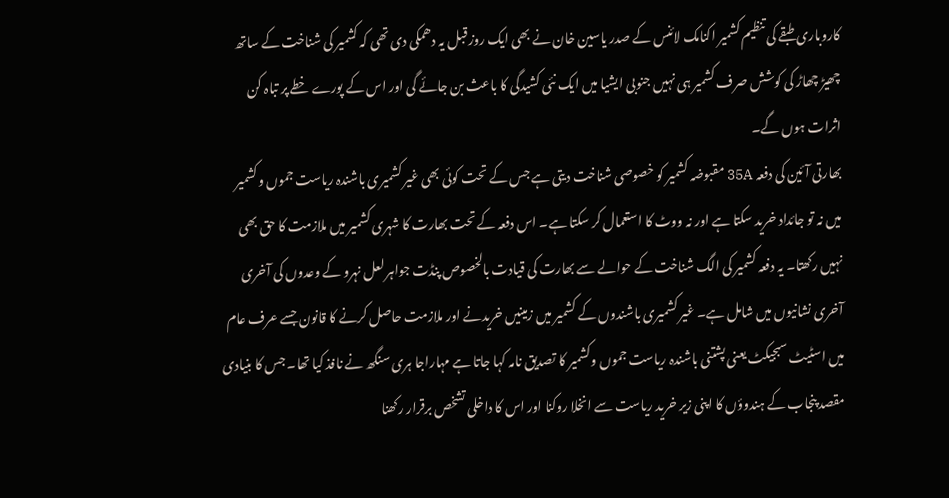کاروباری طبقے کی تنظیم کشمیر اکنامک لائنس کے صدر یاسین خان نے بھی ایک روز قبل یہ دھمکی دی تھی کہ کشمیر کی شناخت کے ساتھ چھیڑ چھاڑ کی کوشش صرف کشمیر ہی نہیں جنوبی ایشیا میں ایک نئی کشیدگی کا باعث بن جائے گی اور اس کے پورے خطے پر تباہ کن اثرات ہوں گے۔
بھارتی آئین کی دفعہ 35A مقبوضہ کشمیر کو خصوصی شناخت دیتی ہے جس کے تحت کوئی بھی غیر کشمیری باشندہ ریاست جموں وکشمیر میں نہ تو جائداد خرید سکتا ہے اور نہ ووٹ کا استعمال کر سکتا ہے۔ اس دفعہ کے تحت بھارت کا شہری کشمیر میں ملازمت کا حق بھی نہیں رکھتا۔ یہ دفعہ کشمیر کی الگ شناخت کے حوالے سے بھارت کی قیادت بالخصوص پنڈت جواہر لعل نہرو کے وعدوں کی آخری آخری نشانیوں میں شامل ہے۔ غیر کشمیری باشندوں کے کشمیر میں زمینیں خریدنے اور ملازمت حاصل کرنے کا قانون جسے عرف عام میں اسٹیٹ سبجیکٹ یعنی پشتنی باشندہ ریاست جموں وکشمیر کا تصدیق نامہ کہا جاتا ہے مہاراجا ہری سنگھ نے نافذ کیا تھا۔ جس کا بنیادی مقصد پنجاب کے ہندوؤں کا اپنی زیر خرید ریاست سے انخلا روکنا اور اس کا داخلی تشخص برقرار رکھنا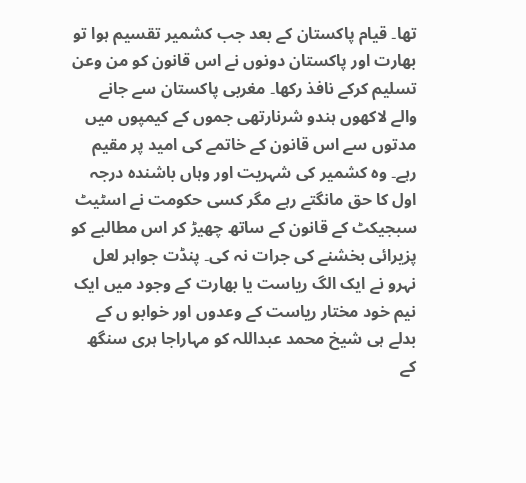تھا۔ قیام پاکستان کے بعد جب کشمیر تقسیم ہوا تو بھارت اور پاکستان دونوں نے اس قانون کو من وعن تسلیم کرکے نافذ رکھا۔ مغربی پاکستان سے جانے والے لاکھوں ہندو شرنارتھی جموں کے کیمپوں میں مدتوں سے اس قانون کے خاتمے کی امید پر مقیم رہے۔ وہ کشمیر کی شہریت اور وہاں باشندہ درجہ اول کا حق مانگتے رہے مگر کسی حکومت نے اسٹیٹ سبجیکٹ کے قانون کے ساتھ چھیڑ کر اس مطالبے کو پزیرائی بخشنے کی جرات نہ کی۔ پنڈت جواہر لعل نہرو نے ایک الگ ریاست یا بھارت کے وجود میں ایک نیم خود مختار ریاست کے وعدوں اور خوابو ں کے بدلے ہی شیخ محمد عبداللہ کو مہاراجا ہری سنگھ کے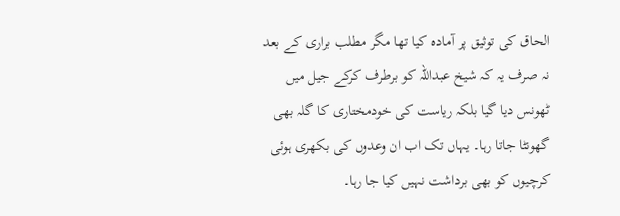الحاق کی توثیق پر آمادہ کیا تھا مگر مطلب براری کے بعد نہ صرف یہ کہ شیخ عبداللہ کو برطرف کرکے جیل میں ٹھونس دیا گیا بلکہ ریاست کی خودمختاری کا گلہ بھی گھونٹا جاتا رہا۔ یہاں تک اب ان وعدوں کی بکھری ہوئی کرچیوں کو بھی برداشت نہیں کیا جا رہا۔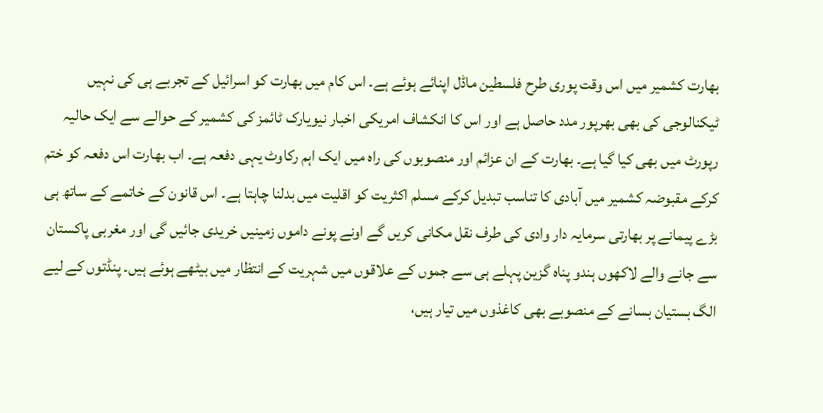بھارت کشمیر میں اس وقت پوری طرح فلسطین ماڈل اپنائے ہوئے ہے۔ اس کام میں بھارت کو اسرائیل کے تجربے ہی کی نہیں ٹیکنالوجی کی بھی بھرپور مدد حاصل ہے اور اس کا انکشاف امریکی اخبار نیویارک ٹائمز کی کشمیر کے حوالے سے ایک حالیہ رپورٹ میں بھی کیا گیا ہے۔ بھارت کے ان عزائم اور منصوبوں کی راہ میں ایک اہم رکاوٹ یہی دفعہ ہے۔ اب بھارت اس دفعہ کو ختم کرکے مقبوضہ کشمیر میں آبادی کا تناسب تبدیل کرکے مسلم اکثریت کو اقلیت میں بدلنا چاہتا ہے۔ اس قانون کے خاتمے کے ساتھ ہی بڑے پیمانے پر بھارتی سرمایہ دار وادی کی طرف نقل مکانی کریں گے اونے پونے داموں زمینیں خریدی جائیں گی اور مغربی پاکستان سے جانے والے لاکھوں ہندو پناہ گزین پہلے ہی سے جموں کے علاقوں میں شہریت کے انتظار میں بیٹھے ہوئے ہیں۔ پنڈتوں کے لیے الگ بستیان بسانے کے منصوبے بھی کاغذوں میں تیار ہیں،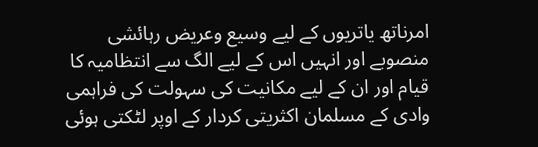امرناتھ یاتریوں کے لیے وسیع وعریض رہائشی منصوبے اور انہیں اس کے لیے الگ سے انتظامیہ کا قیام اور ان کے لیے مکانیت کی سہولت کی فراہمی وادی کے مسلمان اکثریتی کردار کے اوپر لٹکتی ہوئی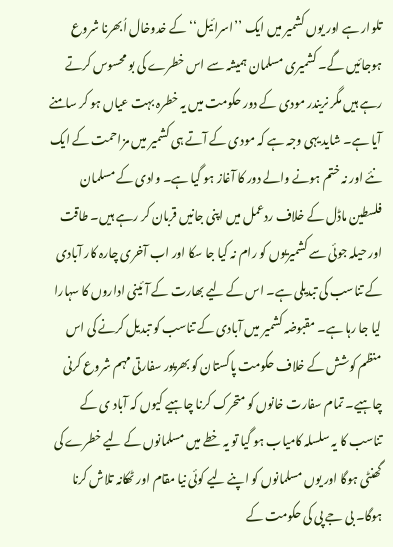تلوار ہے اور یوں کشمیر میں ایک ’’اسرائیل‘‘ کے خدوخال اُبھرنا شروع ہوجائیں گے۔ کشمیری مسلمان ہمیشہ سے اس خطرے کی بو محسوس کرتے رہے ہیں مگر نریندر مودی کے دور حکومت میں یہ خطرہ بہت عیاں ہو کر سامنے آیا ہے۔ شاید یہی وجہ ہے کہ مودی کے آتے ہی کشمیر میں مزاحمت کے ایک نئے اور نہ ختم ہونے والے دور کا آغاز ہو گیا ہے۔ وادی کے مسلمان فلسطین ماڈل کے خلاف ردعمل میں اپنی جانیں قربان کر رہے ہیں۔ طاقت اور حیلہ جوئی سے کشمیریوں کو رام نہ کیا جا سکا اور اب آخری چارہ کار آبادی کے تناسب کی تبدیلی ہے۔ اس کے لیے بھارت کے آئینی اداروں کا سہارا لیا جا رہا ہے۔ مقبوضہ کشمیر میں آبادی کے تناسب کو تبدیل کرنے کی اس منظم کوشش کے خلاف حکومت پاکستان کو بھرپور سفارتی مہم شروع کرنی چاہیے۔ تمام سفارت خانوں کو متحرک کرنا چاہیے کیوں کہ آباد ی کے تناسب کا یہ سلسلہ کامیاب ہو گیا تو یہ خطے میں مسلمانوں کے لیے خطرے کی گھنٹی ہوگا اور یوں مسلمانوں کو اپنے لیے کوئی نیا مقام اور ٹھکانہ تلاش کرنا ہوگا۔ بی جے پی کی حکومت کے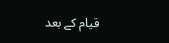قیام کے بعد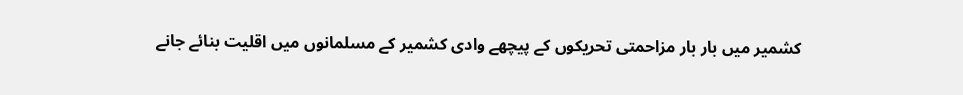کشمیر میں بار بار مزاحمتی تحریکوں کے پیچھے وادی کشمیر کے مسلمانوں میں اقلیت بنائے جانے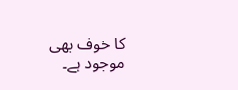کا خوف بھی موجود ہے۔